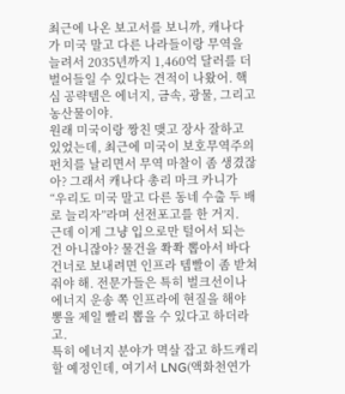최근에 나온 보고서를 보니까, 캐나다가 미국 말고 다른 나라들이랑 무역을 늘려서 2035년까지 1,460억 달러를 더 벌어들일 수 있다는 견적이 나왔어. 핵심 공략템은 에너지, 금속, 광물, 그리고 농산물이야.
원래 미국이랑 짱친 맺고 장사 잘하고 있었는데, 최근에 미국이 보호무역주의 펀치를 날리면서 무역 마찰이 좀 생겼잖아? 그래서 캐나다 총리 마크 카니가 “우리도 미국 말고 다른 동네 수출 두 배로 늘리자”라며 선전포고를 한 거지.
근데 이게 그냥 입으로만 털어서 되는 건 아니잖아? 물건을 쫙쫙 뽑아서 바다 건너로 보내려면 인프라 템빨이 좀 받쳐줘야 해. 전문가들은 특히 벌크선이나 에너지 운송 쪽 인프라에 현질을 해야 뽕을 제일 빨리 뽑을 수 있다고 하더라고.
특히 에너지 분야가 멱살 잡고 하드캐리할 예정인데, 여기서 LNG(액화천연가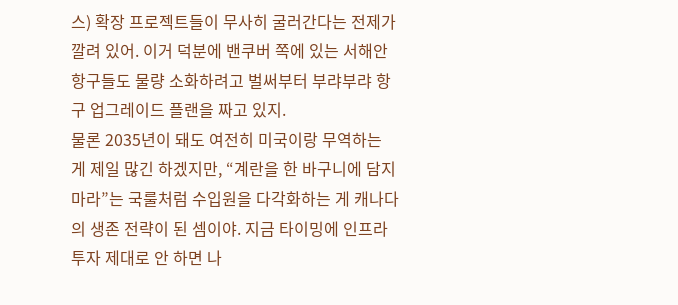스) 확장 프로젝트들이 무사히 굴러간다는 전제가 깔려 있어. 이거 덕분에 밴쿠버 쪽에 있는 서해안 항구들도 물량 소화하려고 벌써부터 부랴부랴 항구 업그레이드 플랜을 짜고 있지.
물론 2035년이 돼도 여전히 미국이랑 무역하는 게 제일 많긴 하겠지만, “계란을 한 바구니에 담지 마라”는 국룰처럼 수입원을 다각화하는 게 캐나다의 생존 전략이 된 셈이야. 지금 타이밍에 인프라 투자 제대로 안 하면 나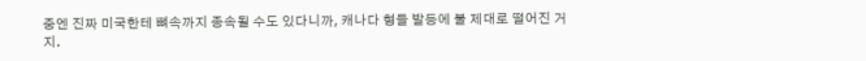중엔 진짜 미국한테 뼈속까지 종속될 수도 있다니까, 캐나다 형들 발등에 불 제대로 떨어진 거지.